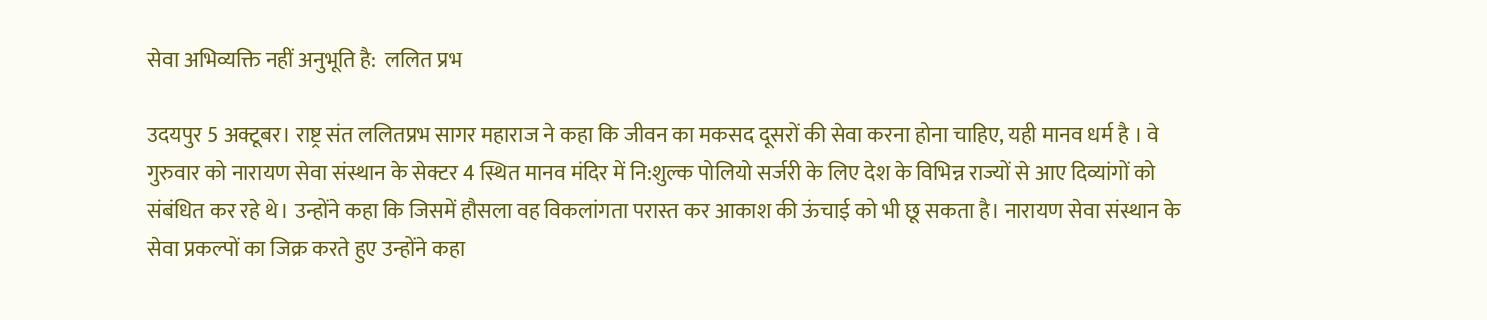सेवा अभिव्यक्ति नहीं अनुभूति है:  ललित प्रभ

उदयपुर 5 अक्टूबर। राष्ट्र संत ललितप्रभ सागर महाराज ने कहा कि जीवन का मकसद दूसरों की सेवा करना होना चाहिए, यही मानव धर्म है । वे गुरुवार को नारायण सेवा संस्थान के सेक्टर 4 स्थित मानव मंदिर में नि:शुल्क पोलियो सर्जरी के लिए देश के विभिन्न राज्यों से आए दिव्यांगों को संबंधित कर रहे थे। उन्होंने कहा कि जिसमें हौसला वह विकलांगता परास्त कर आकाश की ऊंचाई को भी छू सकता है। नारायण सेवा संस्थान के सेवा प्रकल्पों का जिक्र करते हुए उन्होंने कहा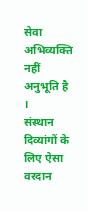सेवा अभिव्यक्ति नहीं अनुभूति है ।
संस्थान दिव्यांगों के लिए ऐसा वरदान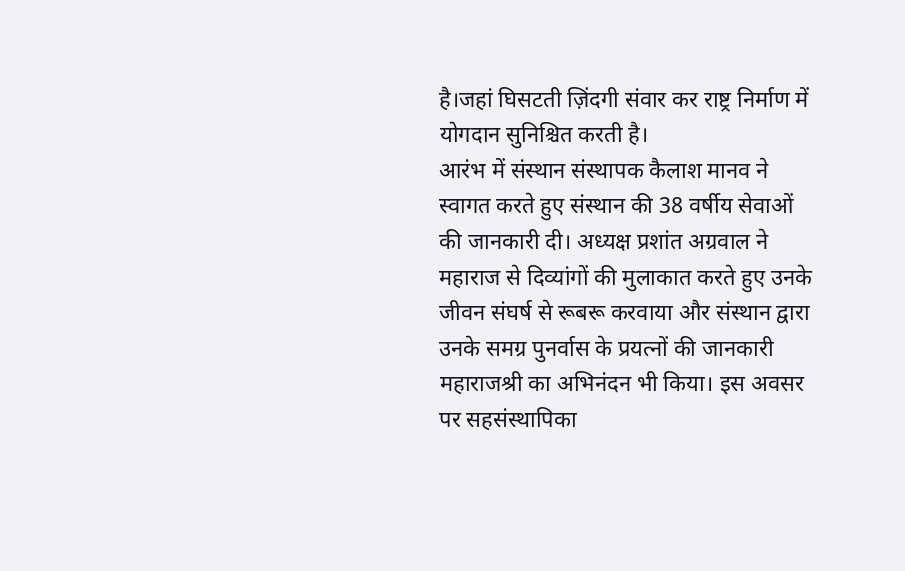है।जहां घिसटती ज़िंदगी संवार कर राष्ट्र निर्माण में योगदान सुनिश्चित करती है।
आरंभ में संस्थान संस्थापक कैलाश मानव ने स्वागत करते हुए संस्थान की 38 वर्षीय सेवाओं की जानकारी दी। अध्यक्ष प्रशांत अग्रवाल ने महाराज से दिव्यांगों की मुलाकात करते हुए उनके जीवन संघर्ष से रूबरू करवाया और संस्थान द्वारा उनके समग्र पुनर्वास के प्रयत्नों की जानकारी महाराजश्री का अभिनंदन भी किया। इस अवसर पर सहसंस्थापिका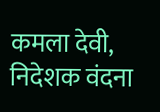कमला देवी, निदेशक वंदना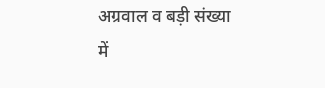अग्रवाल व बड़ी संख्या में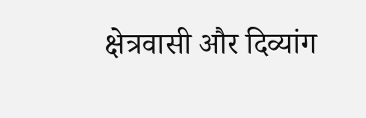क्षेत्रवासी और दिव्यांग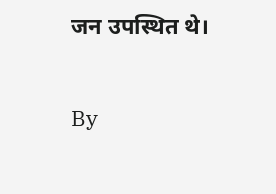जन उपस्थित थे।

By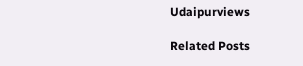Udaipurviews

Related Posts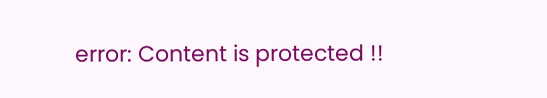error: Content is protected !!